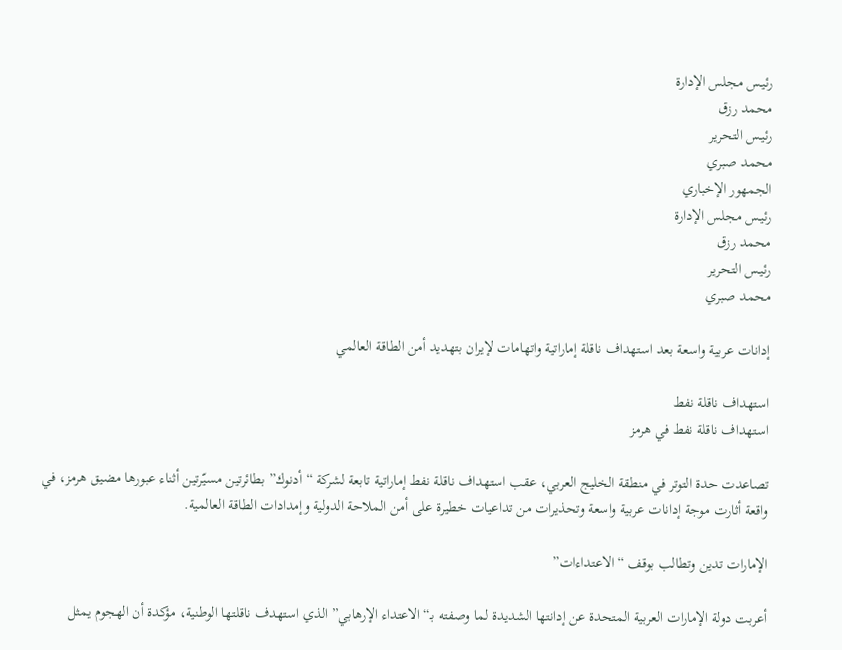رئيـس مجلس الإدارة
محمد رزق
رئيـس التحرير
محمد صبري
الجمهور الإخباري
رئيـس مجلس الإدارة
محمد رزق
رئيـس التحرير
محمد صبري

إدانات عربية واسعة بعد استهداف ناقلة إماراتية واتهامات لإيران بتهديد أمن الطاقة العالمي

استهداف ناقلة نفط
استهداف ناقلة نفط في هرمز

تصاعدت حدة التوتر في منطقة الخليج العربي، عقب استهداف ناقلة نفط إماراتية تابعة لشركة “أدنوك” بطائرتين مسيّرتين أثناء عبورها مضيق هرمز، في واقعة أثارت موجة إدانات عربية واسعة وتحذيرات من تداعيات خطيرة على أمن الملاحة الدولية وإمدادات الطاقة العالمية.

الإمارات تدين وتطالب بوقف “الاعتداءات”

أعربت دولة الإمارات العربية المتحدة عن إدانتها الشديدة لما وصفته بـ“الاعتداء الإرهابي” الذي استهدف ناقلتها الوطنية، مؤكدة أن الهجوم يمثل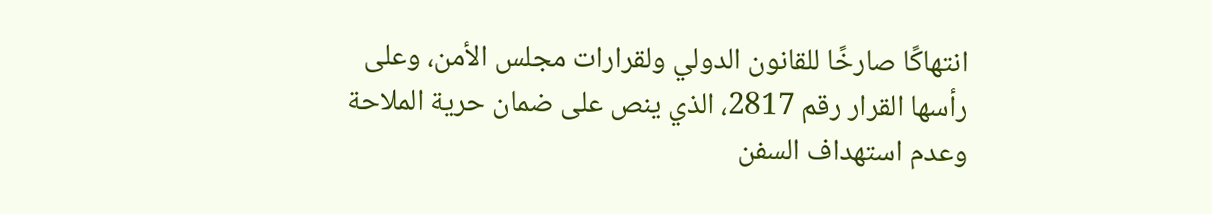انتهاكًا صارخًا للقانون الدولي ولقرارات مجلس الأمن، وعلى رأسها القرار رقم 2817، الذي ينص على ضمان حرية الملاحة وعدم استهداف السفن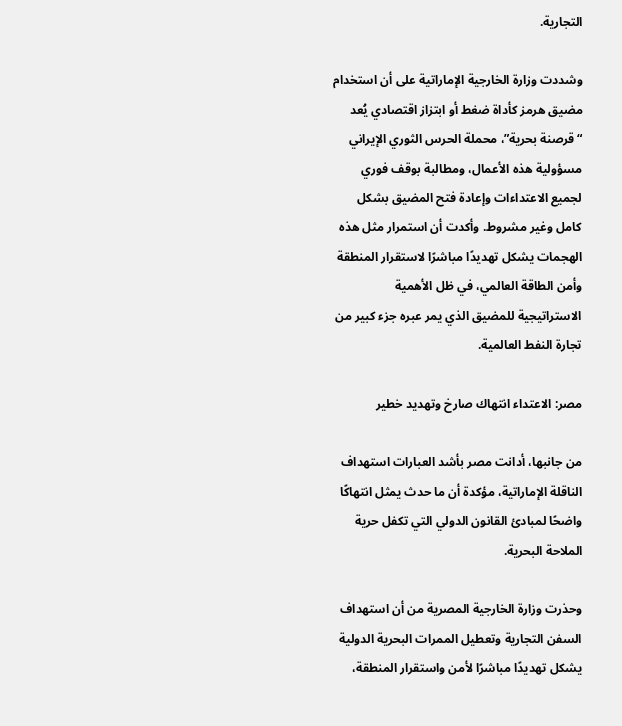التجارية.

وشددت وزارة الخارجية الإماراتية على أن استخدام مضيق هرمز كأداة ضغط أو ابتزاز اقتصادي يُعد “قرصنة بحرية”، محملة الحرس الثوري الإيراني مسؤولية هذه الأعمال، ومطالبة بوقف فوري لجميع الاعتداءات وإعادة فتح المضيق بشكل كامل وغير مشروط. وأكدت أن استمرار مثل هذه الهجمات يشكل تهديدًا مباشرًا لاستقرار المنطقة وأمن الطاقة العالمي، في ظل الأهمية الاستراتيجية للمضيق الذي يمر عبره جزء كبير من تجارة النفط العالمية.

مصر: الاعتداء انتهاك صارخ وتهديد خطير

من جانبها، أدانت مصر بأشد العبارات استهداف الناقلة الإماراتية، مؤكدة أن ما حدث يمثل انتهاكًا واضحًا لمبادئ القانون الدولي التي تكفل حرية الملاحة البحرية.

وحذرت وزارة الخارجية المصرية من أن استهداف السفن التجارية وتعطيل الممرات البحرية الدولية يشكل تهديدًا مباشرًا لأمن واستقرار المنطقة،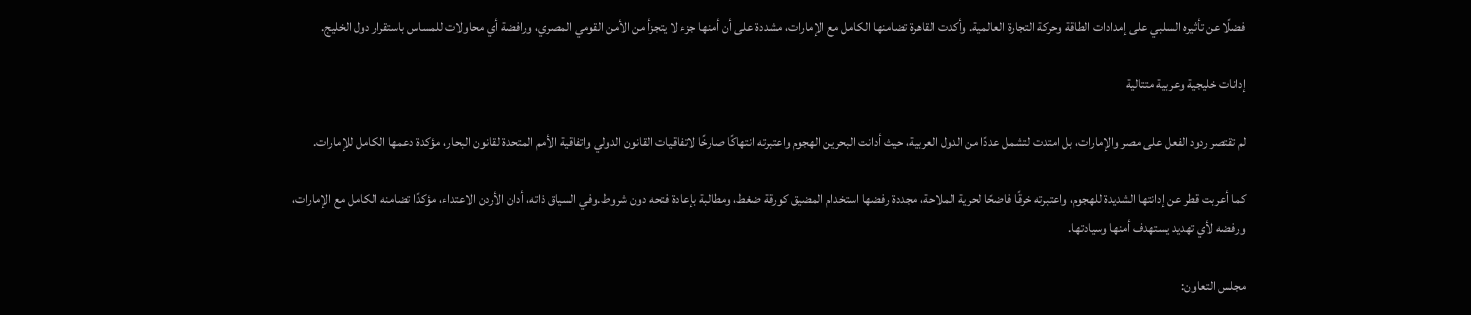فضلًا عن تأثيره السلبي على إمدادات الطاقة وحركة التجارة العالمية. وأكدت القاهرة تضامنها الكامل مع الإمارات، مشددة على أن أمنها جزء لا يتجزأ من الأمن القومي المصري، ورافضة أي محاولات للمساس باستقرار دول الخليج.

إدانات خليجية وعربية متتالية

لم تقتصر ردود الفعل على مصر والإمارات، بل امتدت لتشمل عددًا من الدول العربية، حيث أدانت البحرين الهجوم واعتبرته انتهاكًا صارخًا لاتفاقيات القانون الدولي واتفاقية الأمم المتحدة لقانون البحار، مؤكدة دعمها الكامل للإمارات.

كما أعربت قطر عن إدانتها الشديدة للهجوم، واعتبرته خرقًا فاضحًا لحرية الملاحة، مجددة رفضها استخدام المضيق كورقة ضغط، ومطالبة بإعادة فتحه دون شروط.وفي السياق ذاته، أدان الأردن الاعتداء، مؤكدًا تضامنه الكامل مع الإمارات، ورفضه لأي تهديد يستهدف أمنها وسيادتها.

مجلس التعاون: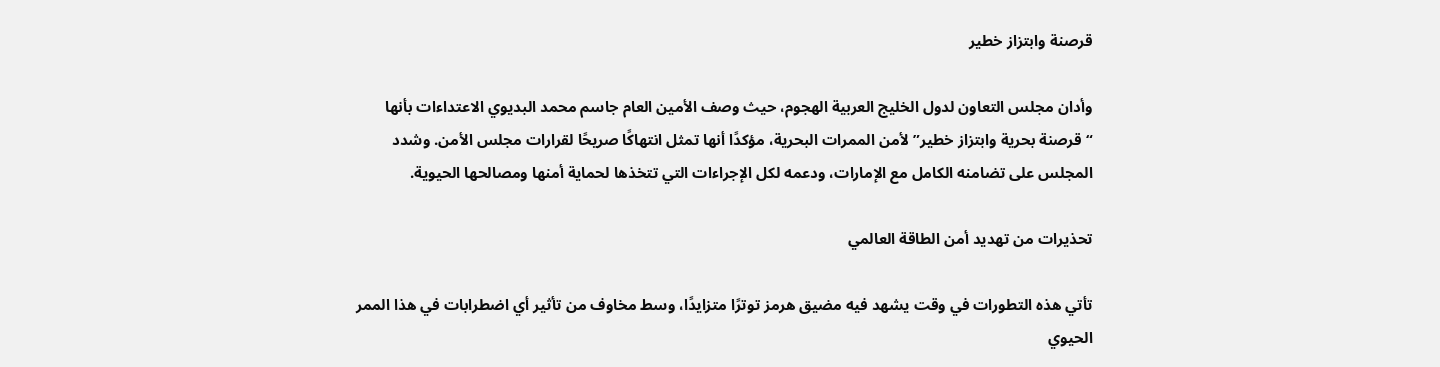قرصنة وابتزاز خطير

وأدان مجلس التعاون لدول الخليج العربية الهجوم، حيث وصف الأمين العام جاسم محمد البديوي الاعتداءات بأنها “قرصنة بحرية وابتزاز خطير” لأمن الممرات البحرية، مؤكدًا أنها تمثل انتهاكًا صريحًا لقرارات مجلس الأمن. وشدد المجلس على تضامنه الكامل مع الإمارات، ودعمه لكل الإجراءات التي تتخذها لحماية أمنها ومصالحها الحيوية.

تحذيرات من تهديد أمن الطاقة العالمي

تأتي هذه التطورات في وقت يشهد فيه مضيق هرمز توترًا متزايدًا، وسط مخاوف من تأثير أي اضطرابات في هذا الممر الحيوي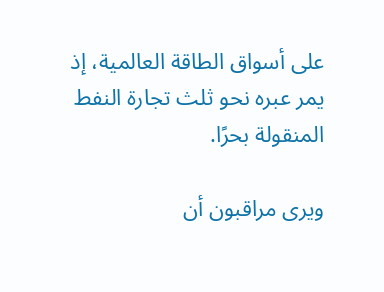على أسواق الطاقة العالمية، إذ يمر عبره نحو ثلث تجارة النفط المنقولة بحرًا.

ويرى مراقبون أن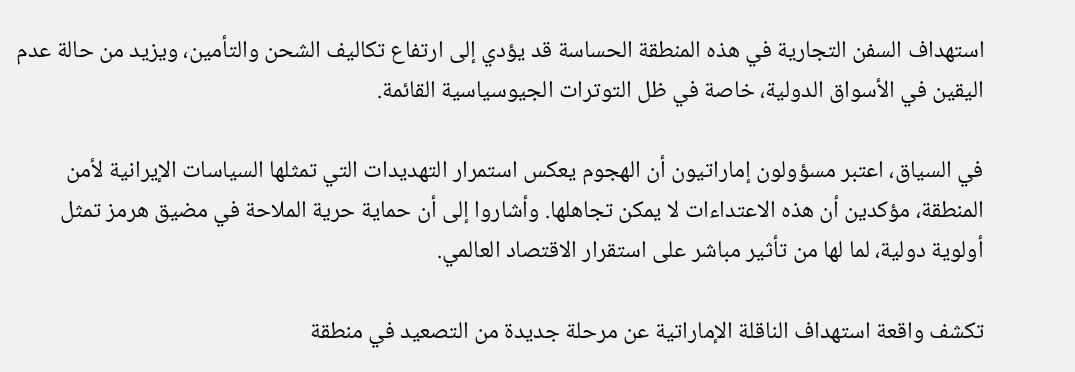استهداف السفن التجارية في هذه المنطقة الحساسة قد يؤدي إلى ارتفاع تكاليف الشحن والتأمين، ويزيد من حالة عدم اليقين في الأسواق الدولية، خاصة في ظل التوترات الجيوسياسية القائمة.

في السياق، اعتبر مسؤولون إماراتيون أن الهجوم يعكس استمرار التهديدات التي تمثلها السياسات الإيرانية لأمن المنطقة، مؤكدين أن هذه الاعتداءات لا يمكن تجاهلها. وأشاروا إلى أن حماية حرية الملاحة في مضيق هرمز تمثل أولوية دولية، لما لها من تأثير مباشر على استقرار الاقتصاد العالمي.

تكشف واقعة استهداف الناقلة الإماراتية عن مرحلة جديدة من التصعيد في منطقة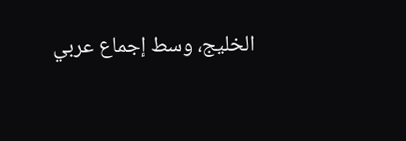الخليج، وسط إجماع عربي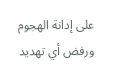على إدانة الهجوم ورفض أي تهديد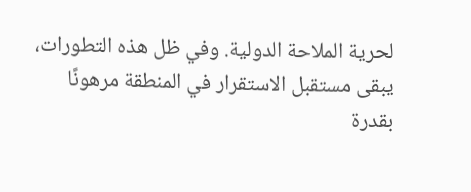لحرية الملاحة الدولية. وفي ظل هذه التطورات، يبقى مستقبل الاستقرار في المنطقة مرهونًا بقدرة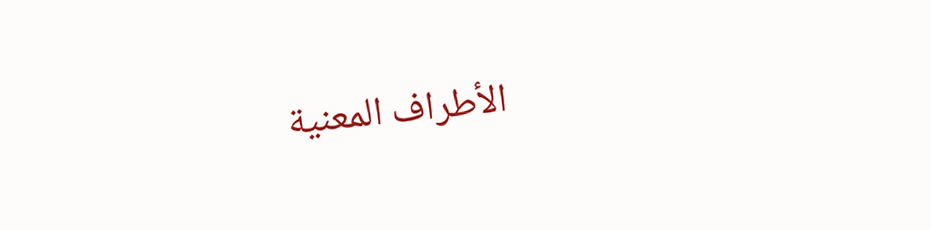الأطراف المعنية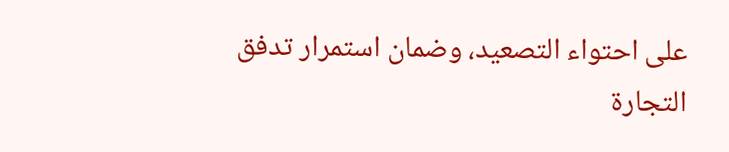على احتواء التصعيد، وضمان استمرار تدفق التجارة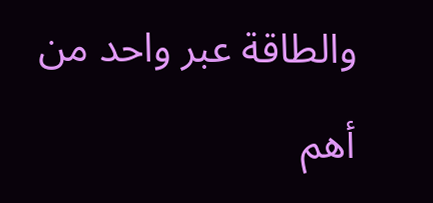والطاقة عبر واحد من أهم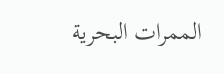الممرات البحرية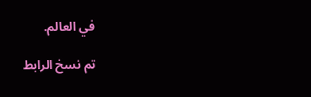في العالم.

تم نسخ الرابط